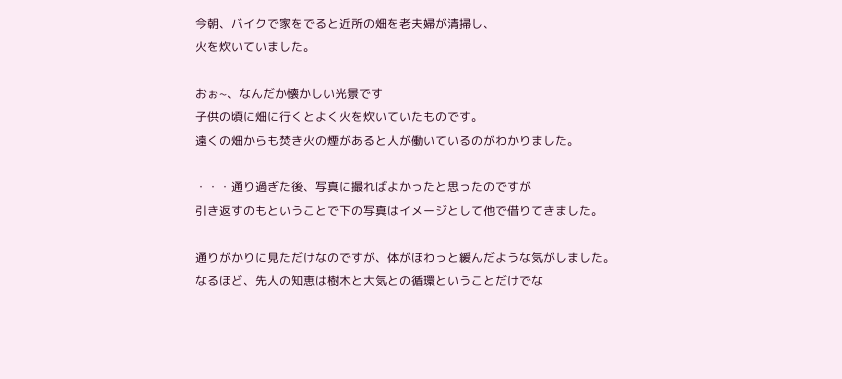今朝、バイクで家をでると近所の畑を老夫婦が清掃し、
火を炊いていました。

おぉ~、なんだか懐かしい光景です
子供の頃に畑に行くとよく火を炊いていたものです。
遠くの畑からも焚き火の煙があると人が働いているのがわかりました。

・・・通り過ぎた後、写真に撮ればよかったと思ったのですが
引き返すのもということで下の写真はイメージとして他で借りてきました。

通りがかりに見ただけなのですが、体がほわっと緩んだような気がしました。
なるほど、先人の知恵は樹木と大気との循環ということだけでな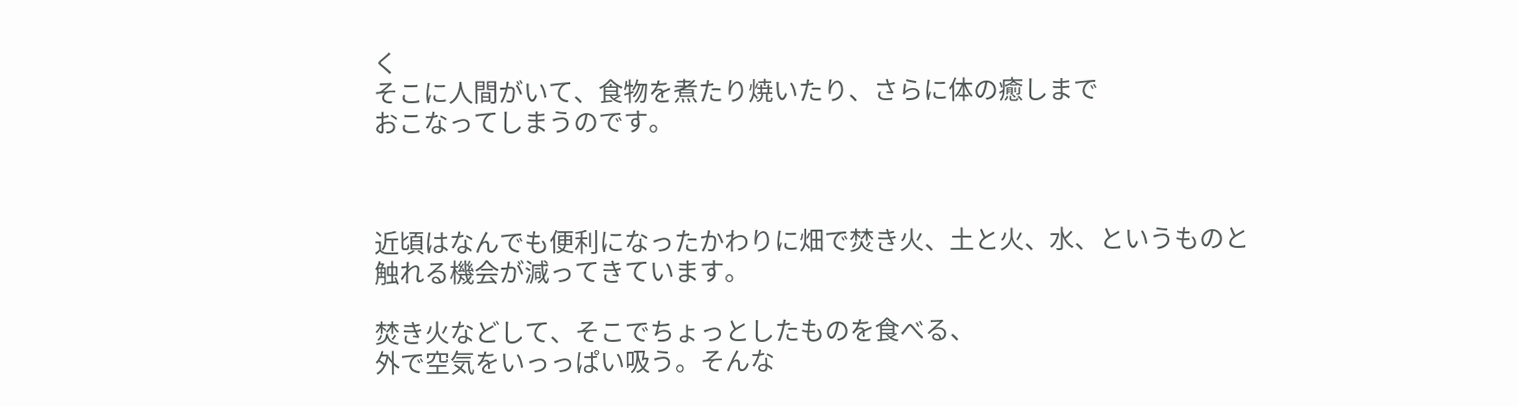く
そこに人間がいて、食物を煮たり焼いたり、さらに体の癒しまで
おこなってしまうのです。



近頃はなんでも便利になったかわりに畑で焚き火、土と火、水、というものと
触れる機会が減ってきています。

焚き火などして、そこでちょっとしたものを食べる、
外で空気をいっっぱい吸う。そんな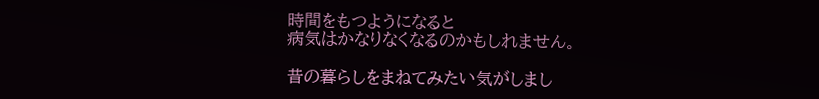時間をもつようになると
病気はかなりなくなるのかもしれません。

昔の暮らしをまねてみたい気がしまし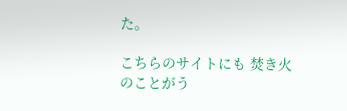た。

こちらのサイトにも 焚き火のことがう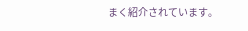まく紹介されています。